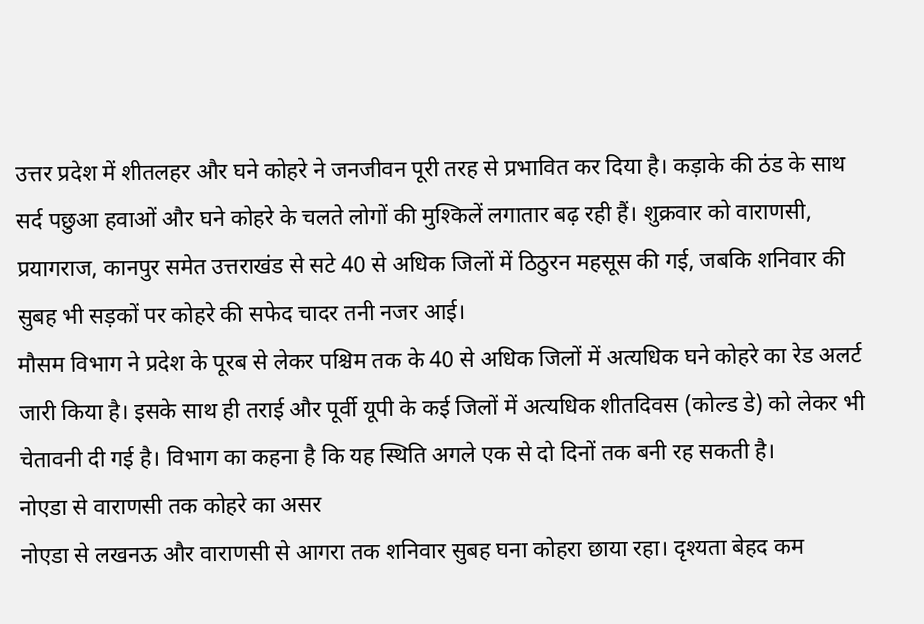उत्तर प्रदेश में शीतलहर और घने कोहरे ने जनजीवन पूरी तरह से प्रभावित कर दिया है। कड़ाके की ठंड के साथ सर्द पछुआ हवाओं और घने कोहरे के चलते लोगों की मुश्किलें लगातार बढ़ रही हैं। शुक्रवार को वाराणसी, प्रयागराज, कानपुर समेत उत्तराखंड से सटे 40 से अधिक जिलों में ठिठुरन महसूस की गई, जबकि शनिवार की सुबह भी सड़कों पर कोहरे की सफेद चादर तनी नजर आई।
मौसम विभाग ने प्रदेश के पूरब से लेकर पश्चिम तक के 40 से अधिक जिलों में अत्यधिक घने कोहरे का रेड अलर्ट जारी किया है। इसके साथ ही तराई और पूर्वी यूपी के कई जिलों में अत्यधिक शीतदिवस (कोल्ड डे) को लेकर भी चेतावनी दी गई है। विभाग का कहना है कि यह स्थिति अगले एक से दो दिनों तक बनी रह सकती है।
नोएडा से वाराणसी तक कोहरे का असर
नोएडा से लखनऊ और वाराणसी से आगरा तक शनिवार सुबह घना कोहरा छाया रहा। दृश्यता बेहद कम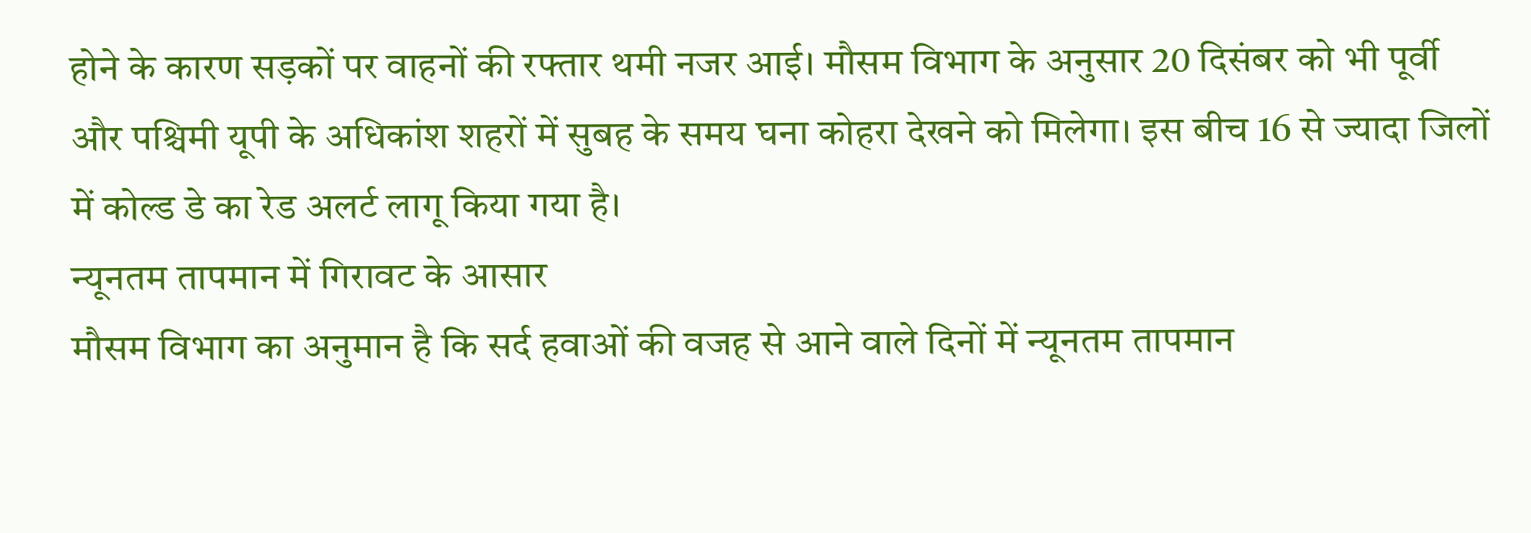होने के कारण सड़कों पर वाहनों की रफ्तार थमी नजर आई। मौसम विभाग के अनुसार 20 दिसंबर को भी पूर्वी और पश्चिमी यूपी के अधिकांश शहरों में सुबह के समय घना कोहरा देखने को मिलेगा। इस बीच 16 से ज्यादा जिलों में कोल्ड डे का रेड अलर्ट लागू किया गया है।
न्यूनतम तापमान में गिरावट के आसार
मौसम विभाग का अनुमान है कि सर्द हवाओं की वजह से आने वाले दिनों में न्यूनतम तापमान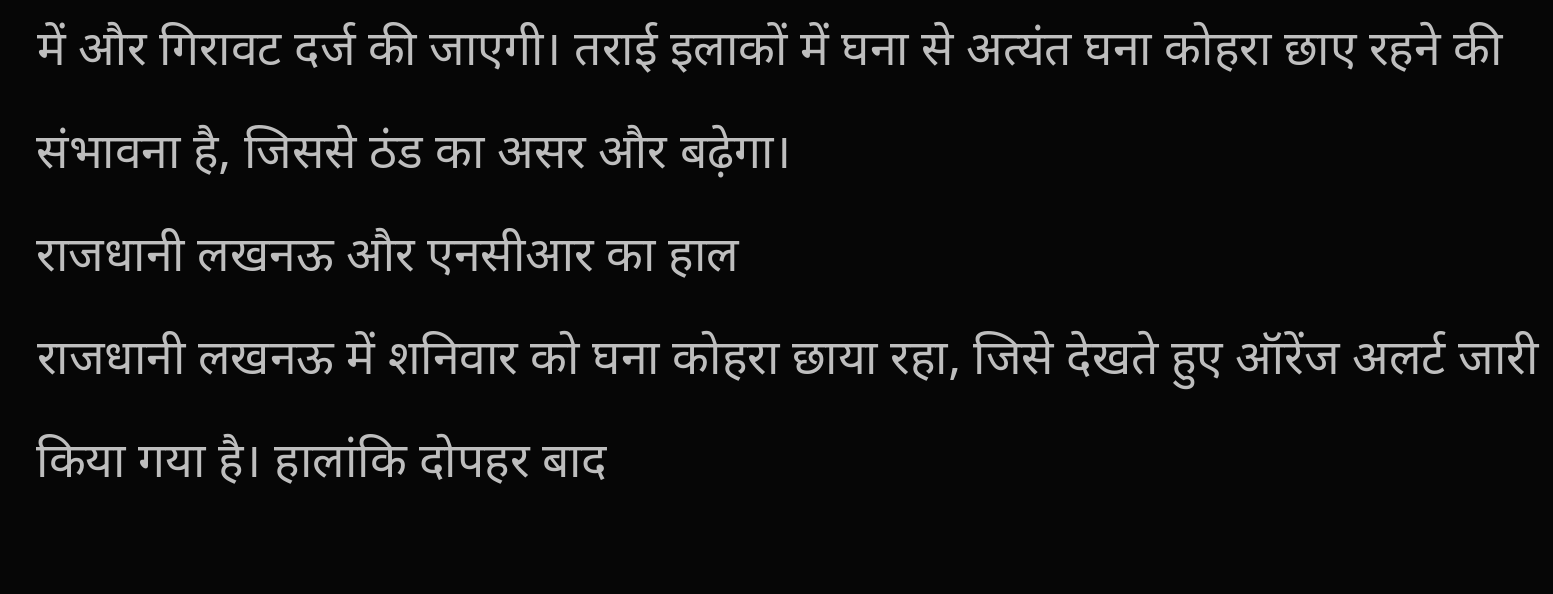में और गिरावट दर्ज की जाएगी। तराई इलाकों में घना से अत्यंत घना कोहरा छाए रहने की संभावना है, जिससे ठंड का असर और बढ़ेगा।
राजधानी लखनऊ और एनसीआर का हाल
राजधानी लखनऊ में शनिवार को घना कोहरा छाया रहा, जिसे देखते हुए ऑरेंज अलर्ट जारी किया गया है। हालांकि दोपहर बाद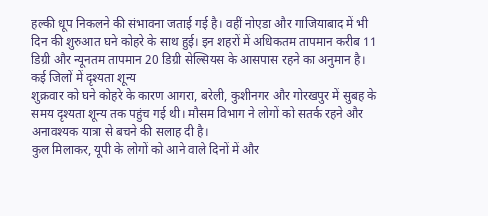हल्की धूप निकलने की संभावना जताई गई है। वहीं नोएडा और गाजियाबाद में भी दिन की शुरुआत घने कोहरे के साथ हुई। इन शहरों में अधिकतम तापमान करीब 11 डिग्री और न्यूनतम तापमान 20 डिग्री सेल्सियस के आसपास रहने का अनुमान है।
कई जिलों में दृश्यता शून्य
शुक्रवार को घने कोहरे के कारण आगरा, बरेली, कुशीनगर और गोरखपुर में सुबह के समय दृश्यता शून्य तक पहुंच गई थी। मौसम विभाग ने लोगों को सतर्क रहने और अनावश्यक यात्रा से बचने की सलाह दी है।
कुल मिलाकर, यूपी के लोगों को आने वाले दिनों में और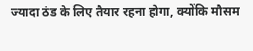ज्यादा ठंड के लिए तैयार रहना होगा, क्योंकि मौसम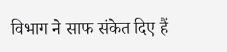विभाग ने साफ संकेत दिए हैं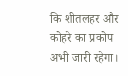कि शीतलहर और कोहरे का प्रकोप अभी जारी रहेगा।